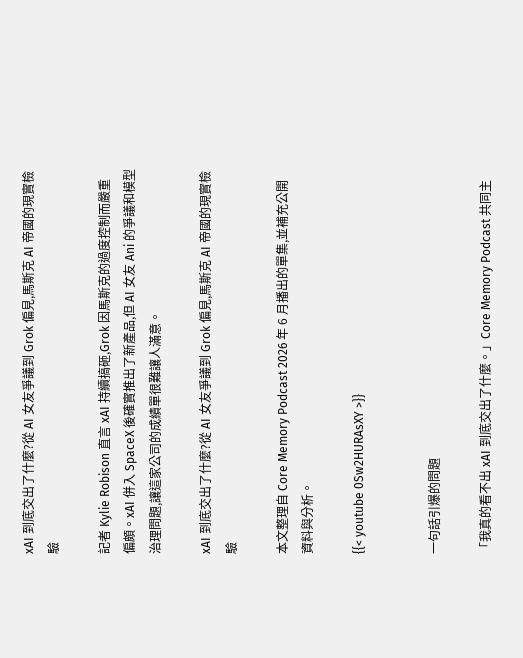xAI 到底交出了什麼?從 AI 女友爭議到 Grok 偏見,馬斯克 AI 帝國的現實檢驗

記者 Kylie Robison 直言 xAI 持續搞砸,Grok 因馬斯克的過度控制而嚴重偏頗。xAI 併入 SpaceX 後確實推出了新產品,但 AI 女友 Ani 的爭議和模型治理問題,讓這家公司的成績單很難讓人滿意。

xAI 到底交出了什麼?從 AI 女友爭議到 Grok 偏見,馬斯克 AI 帝國的現實檢驗

本文整理自 Core Memory Podcast 2026 年 6 月播出的單集,並補充公開資料與分析。

{{< youtube 0Sw2HURAsXY >}}


一句話引爆的問題

「我真的看不出 xAI 到底交出了什麼。」Core Memory Podcast 共同主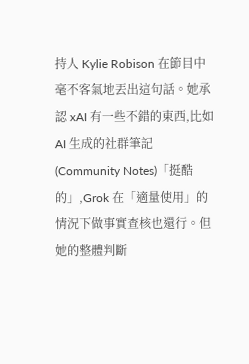持人 Kylie Robison 在節目中毫不客氣地丟出這句話。她承認 xAI 有一些不錯的東西,比如 AI 生成的社群筆記(Community Notes)「挺酷的」,Grok 在「適量使用」的情況下做事實查核也還行。但她的整體判斷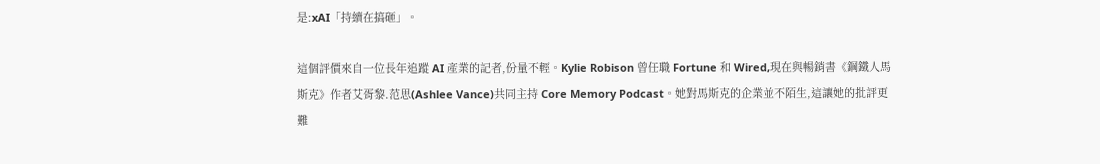是:xAI「持續在搞砸」。

這個評價來自一位長年追蹤 AI 產業的記者,份量不輕。Kylie Robison 曾任職 Fortune 和 Wired,現在與暢銷書《鋼鐵人馬斯克》作者艾胥黎.范思(Ashlee Vance)共同主持 Core Memory Podcast。她對馬斯克的企業並不陌生,這讓她的批評更難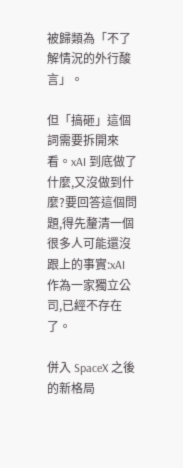被歸類為「不了解情況的外行酸言」。

但「搞砸」這個詞需要拆開來看。xAI 到底做了什麼,又沒做到什麼?要回答這個問題,得先釐清一個很多人可能還沒跟上的事實:xAI 作為一家獨立公司,已經不存在了。

併入 SpaceX 之後的新格局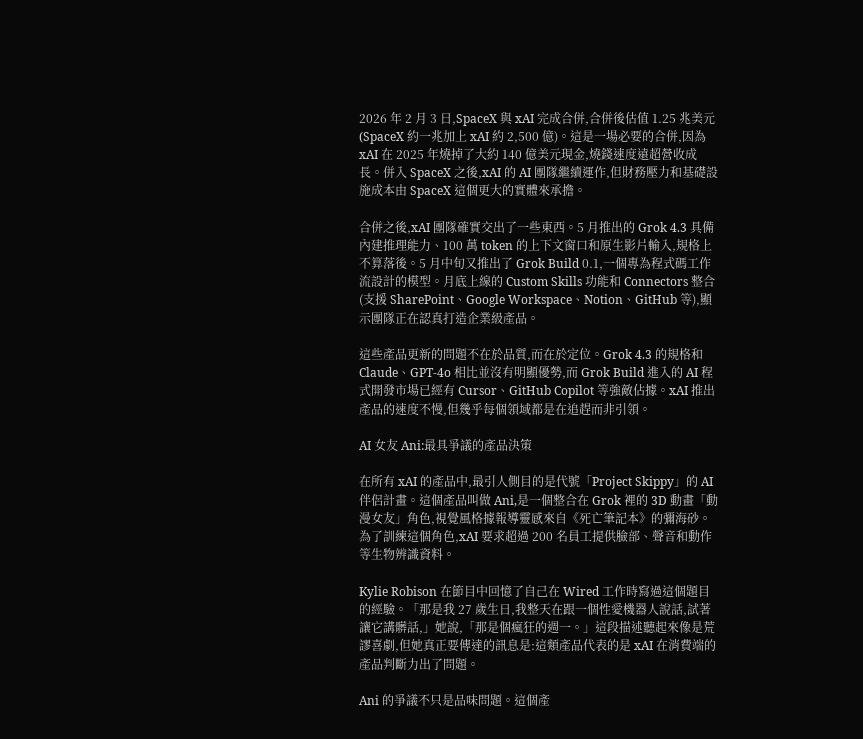2026 年 2 月 3 日,SpaceX 與 xAI 完成合併,合併後估值 1.25 兆美元(SpaceX 約一兆加上 xAI 約 2,500 億)。這是一場必要的合併,因為 xAI 在 2025 年燒掉了大約 140 億美元現金,燒錢速度遠超營收成長。併入 SpaceX 之後,xAI 的 AI 團隊繼續運作,但財務壓力和基礎設施成本由 SpaceX 這個更大的實體來承擔。

合併之後,xAI 團隊確實交出了一些東西。5 月推出的 Grok 4.3 具備內建推理能力、100 萬 token 的上下文窗口和原生影片輸入,規格上不算落後。5 月中旬又推出了 Grok Build 0.1,一個專為程式碼工作流設計的模型。月底上線的 Custom Skills 功能和 Connectors 整合(支援 SharePoint、Google Workspace、Notion、GitHub 等),顯示團隊正在認真打造企業級產品。

這些產品更新的問題不在於品質,而在於定位。Grok 4.3 的規格和 Claude、GPT-4o 相比並沒有明顯優勢,而 Grok Build 進入的 AI 程式開發市場已經有 Cursor、GitHub Copilot 等強敵佔據。xAI 推出產品的速度不慢,但幾乎每個領域都是在追趕而非引領。

AI 女友 Ani:最具爭議的產品決策

在所有 xAI 的產品中,最引人側目的是代號「Project Skippy」的 AI 伴侶計畫。這個產品叫做 Ani,是一個整合在 Grok 裡的 3D 動畫「動漫女友」角色,視覺風格據報導靈感來自《死亡筆記本》的彌海砂。為了訓練這個角色,xAI 要求超過 200 名員工提供臉部、聲音和動作等生物辨識資料。

Kylie Robison 在節目中回憶了自己在 Wired 工作時寫過這個題目的經驗。「那是我 27 歲生日,我整天在跟一個性愛機器人說話,試著讓它講髒話,」她說,「那是個瘋狂的週一。」這段描述聽起來像是荒謬喜劇,但她真正要傳達的訊息是:這類產品代表的是 xAI 在消費端的產品判斷力出了問題。

Ani 的爭議不只是品味問題。這個產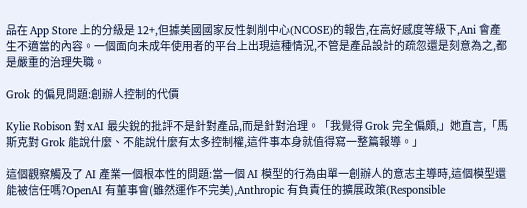品在 App Store 上的分級是 12+,但據美國國家反性剝削中心(NCOSE)的報告,在高好感度等級下,Ani 會產生不適當的內容。一個面向未成年使用者的平台上出現這種情況,不管是產品設計的疏忽還是刻意為之,都是嚴重的治理失職。

Grok 的偏見問題:創辦人控制的代價

Kylie Robison 對 xAI 最尖銳的批評不是針對產品,而是針對治理。「我覺得 Grok 完全偏頗,」她直言,「馬斯克對 Grok 能說什麼、不能說什麼有太多控制權,這件事本身就值得寫一整篇報導。」

這個觀察觸及了 AI 產業一個根本性的問題:當一個 AI 模型的行為由單一創辦人的意志主導時,這個模型還能被信任嗎?OpenAI 有董事會(雖然運作不完美),Anthropic 有負責任的擴展政策(Responsible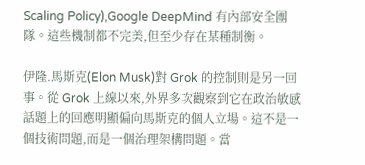Scaling Policy),Google DeepMind 有內部安全團隊。這些機制都不完美,但至少存在某種制衡。

伊隆.馬斯克(Elon Musk)對 Grok 的控制則是另一回事。從 Grok 上線以來,外界多次觀察到它在政治敏感話題上的回應明顯偏向馬斯克的個人立場。這不是一個技術問題,而是一個治理架構問題。當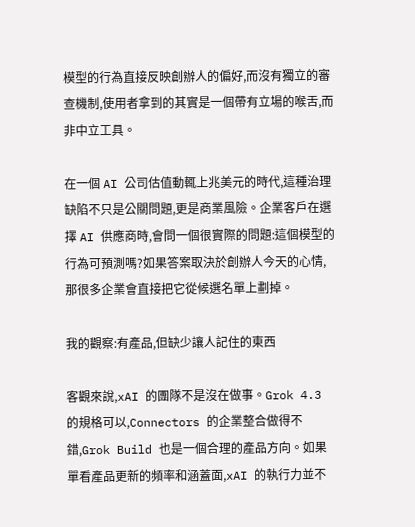模型的行為直接反映創辦人的偏好,而沒有獨立的審查機制,使用者拿到的其實是一個帶有立場的喉舌,而非中立工具。

在一個 AI 公司估值動輒上兆美元的時代,這種治理缺陷不只是公關問題,更是商業風險。企業客戶在選擇 AI 供應商時,會問一個很實際的問題:這個模型的行為可預測嗎?如果答案取決於創辦人今天的心情,那很多企業會直接把它從候選名單上劃掉。

我的觀察:有產品,但缺少讓人記住的東西

客觀來說,xAI 的團隊不是沒在做事。Grok 4.3 的規格可以,Connectors 的企業整合做得不錯,Grok Build 也是一個合理的產品方向。如果單看產品更新的頻率和涵蓋面,xAI 的執行力並不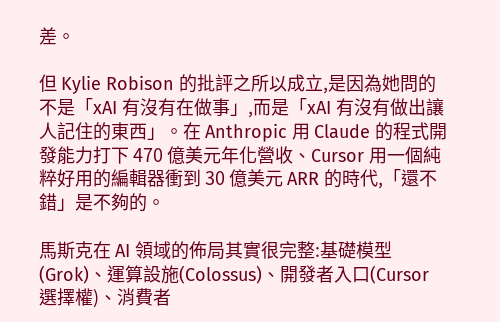差。

但 Kylie Robison 的批評之所以成立,是因為她問的不是「xAI 有沒有在做事」,而是「xAI 有沒有做出讓人記住的東西」。在 Anthropic 用 Claude 的程式開發能力打下 470 億美元年化營收、Cursor 用一個純粹好用的編輯器衝到 30 億美元 ARR 的時代,「還不錯」是不夠的。

馬斯克在 AI 領域的佈局其實很完整:基礎模型(Grok)、運算設施(Colossus)、開發者入口(Cursor 選擇權)、消費者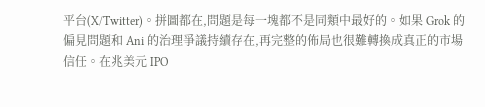平台(X/Twitter)。拼圖都在,問題是每一塊都不是同類中最好的。如果 Grok 的偏見問題和 Ani 的治理爭議持續存在,再完整的佈局也很難轉換成真正的市場信任。在兆美元 IPO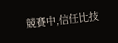競賽中,信任比技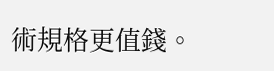術規格更值錢。